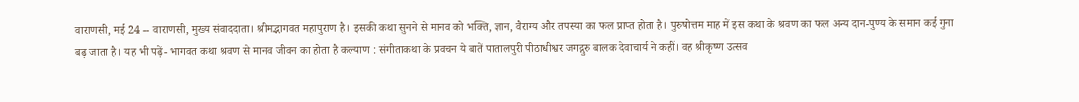वाराणसी, मई 24 -- वाराणसी, मुख्य संवाददाता। श्रीमद्भागवत महापुराण है। इसकी कथा सुनने से मानव को भक्ति, ज्ञान, वैराग्य और तपस्या का फल प्राप्त होता है। पुरुषोत्तम माह में इस कथा के श्रवण का फल अन्य दान-पुण्य के समान कई गुना बढ़ जाता है। यह भी पढ़ें- भागवत कथा श्रवण से मानव जीवन का होता है कल्याण : संगीताकथा के प्रवचन ये बातें पातालपुरी पीठाधीश्वर जगद्गुरु बालक देवाचार्य ने कहीं। वह श्रीकृष्ण उत्सव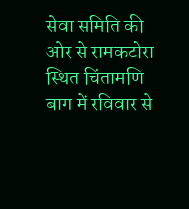सेवा समिति की ओर से रामकटोरा स्थित चिंतामणि बाग में रविवार से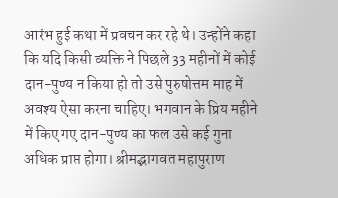आरंभ हुई कथा में प्रवचन कर रहे थे। उन्होंने कहा कि यदि किसी व्यक्ति ने पिछले 33 महीनों में कोई दान-पुण्य न किया हो तो उसे पुरुषोत्तम माह में अवश्य ऐसा करना चाहिए। भगवान के प्रिय महीने में किए गए दान-पुण्य का फल उसे कई गुना अधिक प्राप्त होगा। श्रीमद्भागवत महापुराण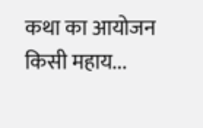कथा का आयोजन किसी महाय...